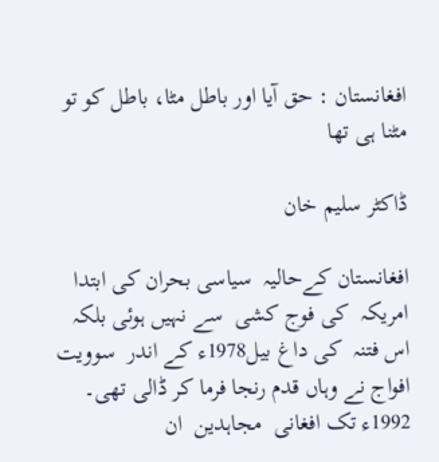افغانستان : حق آیا اور باطل مٹا، باطل کو تو مٹنا ہی تھا

ڈاکٹر سلیم خان

افغانستان کےحالیہ  سیاسی بحران کی ابتدا امریکہ  کی فوج کشی  سے نہیں ہوئی بلکہ اس فتنہ  کی داغ بیل1978ء کے اندر  سوویت افواج نے وہاں قدم رنجا فرما کر ڈالی تھی۔  1992ء تک افغانی  مجاہدین  ان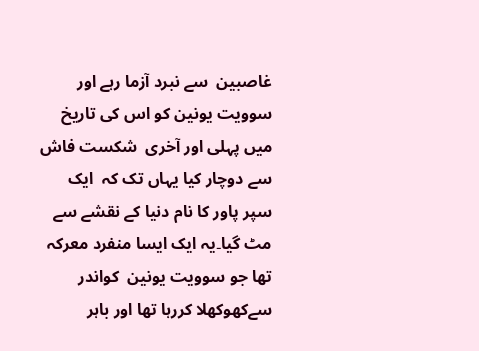غاصبین  سے نبرد آزما رہے اور  سوویت یونین کو اس کی تاریخ میں پہلی اور آخری  شکست فاش سے دوچار کیا یہاں تک کہ  ایک سپر پاور کا نام دنیا کے نقشے سے مٹ گیا۔یہ ایک ایسا منفرد معرکہ تھا جو سوویت یونین  کواندر سےکھوکھلا کررہا تھا اور باہر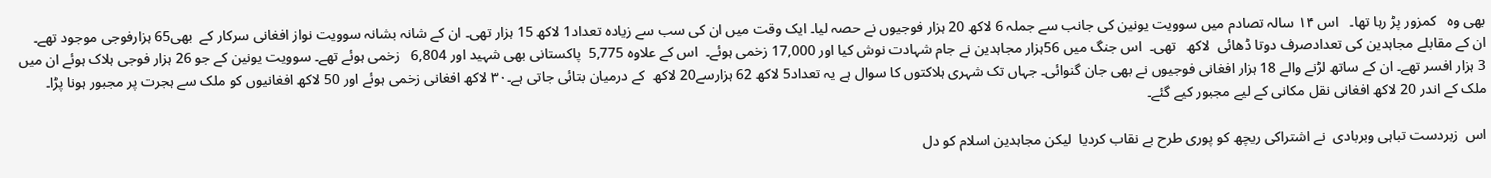بھی وہ   کمزور پڑ رہا تھا۔   اس ۱۴ سالہ تصادم میں سوویت یونین کی جانب سے جملہ 6 لاکھ 20 ہزار فوجیوں نے حصہ لیا۔ ایک وقت میں ان کی سب سے زیادہ تعداد1 لاکھ 15 ہزار تھی۔ ان کے شانہ بشانہ سوویت نواز افغانی سرکار کے  بھی65 ہزارفوجی موجود تھے۔ ان کے مقابلے مجاہدین کی تعدادصرف دوتا ڈھائی  لاکھ   تھی۔  اس جنگ میں 56ہزار مجاہدین نے جام شہادت نوش کیا اور 17,000 زخمی ہوئے۔  اس کے علاوہ 5,775  پاکستانی بھی شہید اور 6,804   زخمی ہوئے تھے۔ سوویت یونین کے جو 26 ہزار فوجی ہلاک ہوئے ان میں 3 ہزار افسر تھے۔ ان کے ساتھ لڑنے والے 18 ہزار افغانی فوجیوں نے بھی جان گنوائی۔ جہاں تک شہری ہلاکتوں کا سوال ہے یہ تعداد5 لاکھ 62 ہزارسے20 لاکھ  کے درمیان بتائی جاتی ہے۔۳۰ لاکھ افغانی زخمی ہوئے اور 50 لاکھ افغانیوں کو ملک سے ہجرت پر مجبور ہونا پڑا۔ ملک کے اندر 20 لاکھ افغانی نقل مکانی کے لیے مجبور کیے گئے۔

اس  زبردست تباہی وبربادی  نے اشتراکی ریچھ کو پوری طرح بے نقاب کردیا  لیکن مجاہدین اسلام کو دل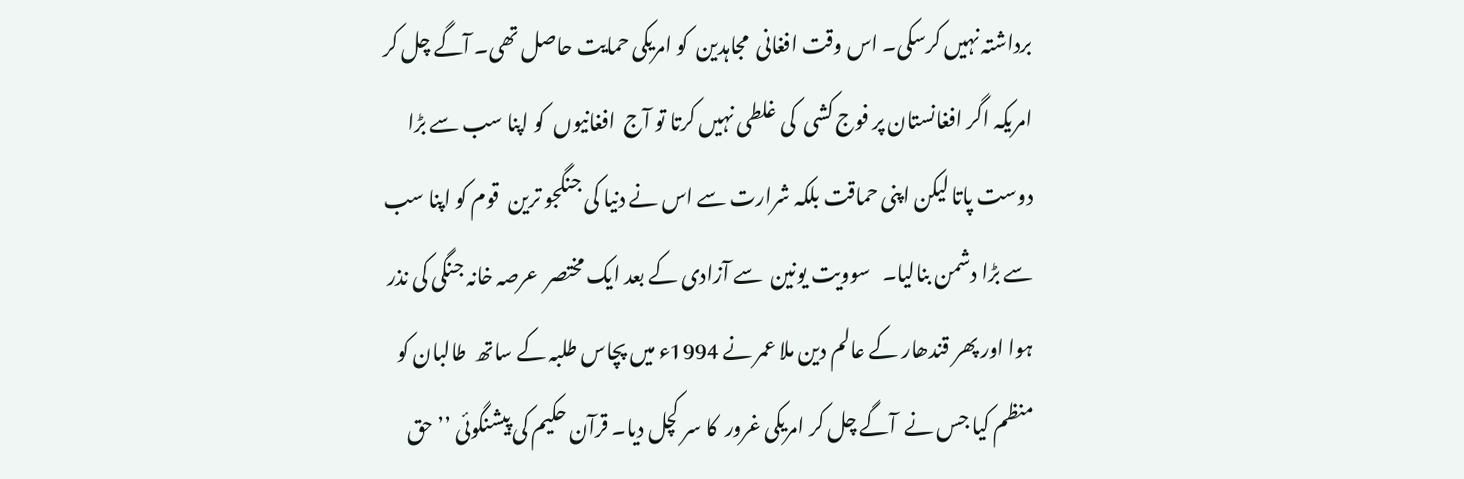برداشتہ نہیں کرسکی۔ اس وقت افغانی  مجاہدین  کو امریکی حمایت حاصل تھی۔ آگے چل کر  امریکہ اگر افغانستان پر فوج کشی  کی غلطی نہیں کرتا تو آج  افغانیوں  کو اپنا سب سے بڑا دوست پاتا لیکن اپنی حماقت بلکہ شرارت سے اس نے دنیا کی جنگجو ترین  قوم کو اپنا سب سے بڑا دشمن بنالیا۔   سوویت یونین  سے آزادی کے بعد ایک مختصر  عرصہ خانہ جنگی کی نذر ہوا اور پھر قندھار کے عالم دین ملا عمر نے 1994ء میں پچاس طلبہ کے ساتھ  طالبان کو منظم کیا جس نے  آگے چل کر امریکی غرور  کا سر کچل دیا۔ قرآن حکیم کی پیشنگوئی ’’ حق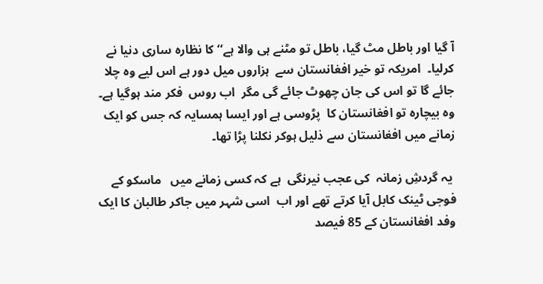آ گیا اور باطل مٹ گیا، باطل تو مٹنے ہی والا ہے‘‘ کا نظارہ ساری دنیا نے کرلیا۔  امریکہ تو خیر افغانستان سے  ہزاروں میل دور ہے اس لیے وہ چلا جائے گا تو اس کی جان چھوٹ جائے گی مگر  اب روس  فکر مند ہوگیا ہے۔ وہ بیچارہ تو افغانستان کا  پڑوسی ہے اور ایسا ہمسایہ کہ جس کو ایک زمانے میں افغانستان سے ذلیل ہوکر نکلنا پڑا تھا۔

 یہ گردشِ زمانہ  کی عجب نیرنگی  ہے کہ کسی زمانے میں   ماسکو کے فوجی ٹینک کابل آیا کرتے تھے اور اب  اسی شہر میں جاکر طالبان کا ایک وفد افغانستان کے 85 فیصد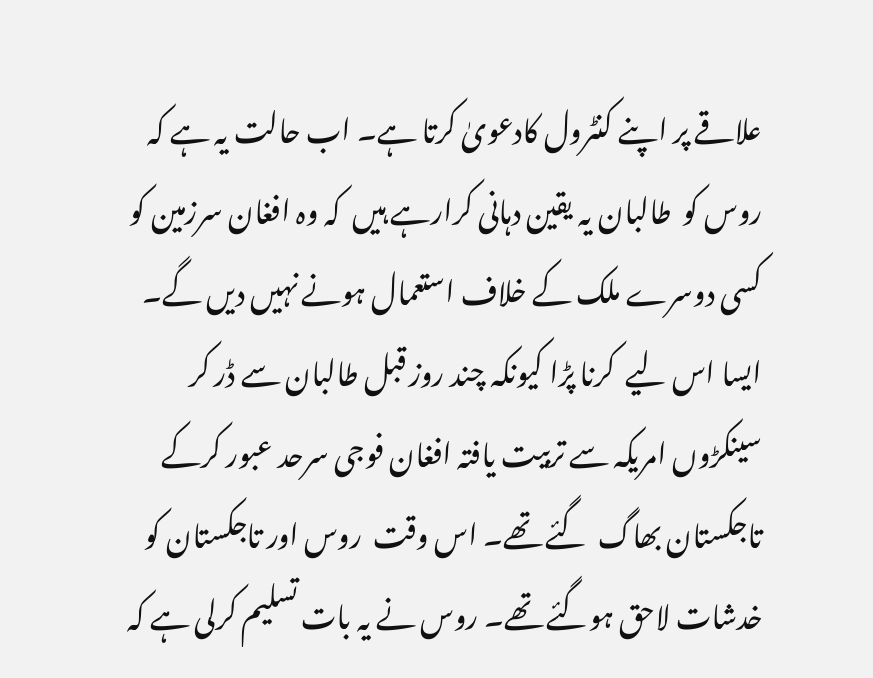علاقے پر اپنے کنٹرول کادعویٰ کرتا ہے۔ اب حالت یہ ہے کہ روس کو  طالبان یہ یقین دہانی کرارہے ہیں  کہ وہ افغان سرزمین کو کسی دوسرے ملک کے خلاف استعمال ہونے نہیں دیں گے۔ ایسا اس لیے  کرنا پڑا کیونکہ چند روز قبل طالبان سے ڈر کر  سینکڑوں امریکہ سے تربیت یافتہ افغان فوجی سرحد عبور کرکے تاجکستان بھاگ  گئے تھے۔ اس وقت  روس اور تاجکستان کو  خدشات لاحق ہوگئے تھے۔ روس نے یہ بات تسلیم کرلی ہے کہ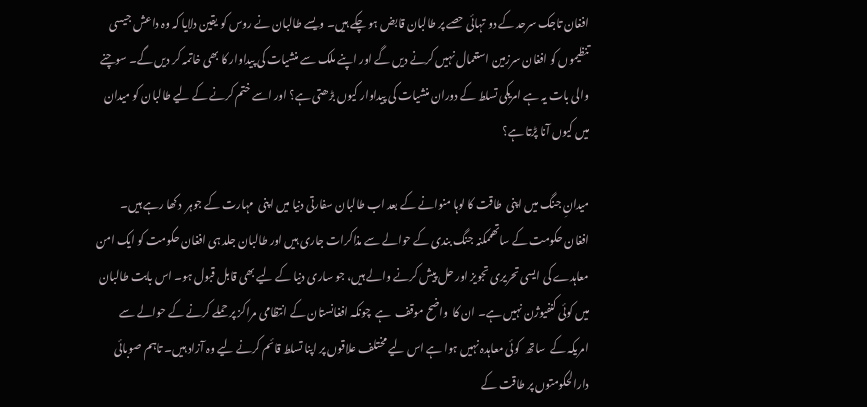افغان تاجک سرحد کے دو تہائی حصے پر طالبان قابض ہو چکے ہیں۔ ویسے طالبان نے روس کو یقین دلایا کہ وہ داعش جیسی تنظیموں کو افغان سرزمین استعمال نہیں کرنے دیں گے اور اپنے ملک سے منشیات کی پیداوار کا بھی خاتمہ کر دیں گے۔ سوچنے والی بات یہ ہے امریکی تسلط کے دوران منشیات کی پیداوار کیوں بڑھتی ہے؟ اور اسے ختم کرنے کے لیے طالبان کو میدان میں کیوں آنا پڑتا ہے؟

میدانِ جنگ میں اپنی  طاقت کا لوہا منوانے کے بعد اب طالبان سفارتی دنیا میں اپنی  مہارت کے جوہر  دکھا رہے ہیں۔ افغان حکومت کے ساتھممکنہ جنگ بندی کے حوالے سے مذاکرات جاری ہیں اور طالبان جلد ہی افغان حکومت کو ایک امن معاہدے کی ایسی تحریری تجویز اور حل پیش کرنے والے ہیں، جو ساری دنیا کے لیے بھی قابل قبول ہو۔ اس بابت طالبان میں کوئی کنفیوژن نہیں ہے۔ ان کا  واضح موقف  ہے  چونکہ افغانستان کے انتظامی مراکز پر حملے کرنے کے حوالے سے امریکہ کے  ساتھ  کوئی معاہدہ نہیں ہوا ہے اس لیے مختلف علاقوں پر اپنا تسلط قائم کرنے لیے وہ آزاد ہیں۔ تاہم صوبائی دارالحکومتوں پر طاقت کے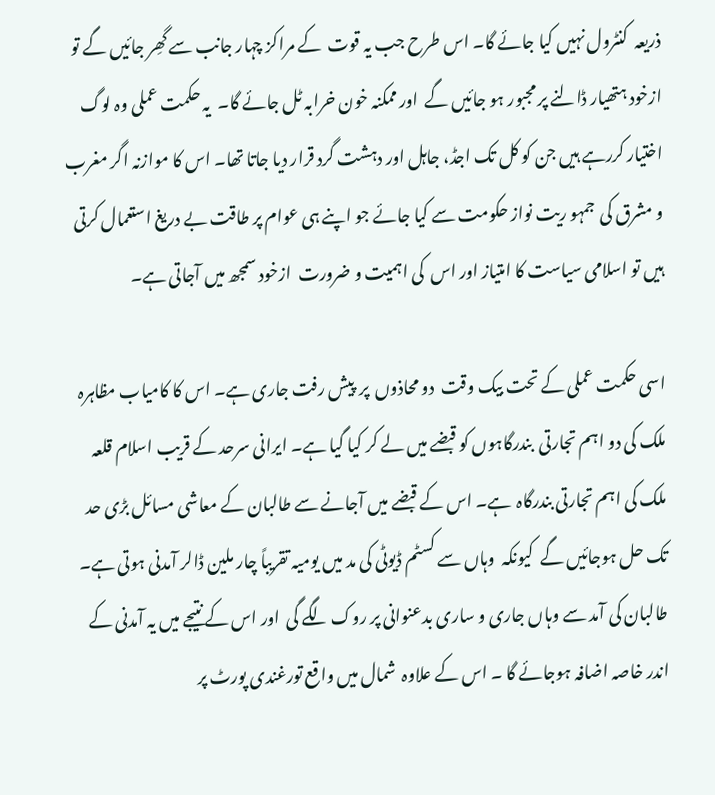ذریعہ  کنٹرول نہیں کیا جائے گا۔ اس طرح جب یہ قوت  کے مراکز چہار جانب سے گھِر جائیں گے تو ازخود ہتھیار ڈالنے پر مجبور ہو جائیں گے  اور ممکنہ خون خرابہ ٹل جائے گا۔  یہ حکمت عملی وہ لوگ اختیار کررہے ہیں جن کو کل تک اجڈ، جاہل اور دہشت گرد قرار دیا جاتا تھا۔ اس کا موازنہ اگر مغرب و مشرق کی  جمہو ریت نواز حکومت سے کیا جائے جو اپنے ہی عوام پر طاقت بے دریغ استعمال کرتی ہیں تو اسلامی سیاست کا امتیاز اور اس  کی اہمیت و ضرورت  ازخود سمجھ میں آجاتی ہے۔

اسی حکمت عملی کے تحت بیک وقت  دو محاذوں  پر  پیش رفت جاری ہے۔ اس کا کامیاب مظاہرہ ملک کی دو اہم تجارتی  بندرگاہوں کو قبضے میں لے کر کیا گیا ہے۔ ایرانی سرحد کے قریب اسلام قلعہ ملک کی اہم تجارتی بندرگاہ  ہے۔ اس کے قبضے میں آجانے سے طالبان کے معاشی مسائل بڑی حد تک حل ہوجائیں گے  کیونکہ  وہاں سے کسٹم ڈیوٹی کی مد میں یومیہ تقریباً چار ملین ڈالر آمدنی ہوتی ہے۔ طالبان کی آمد سے وہاں جاری و ساری بدعنوانی پر روک لگے گی  اور اس کے نتیجے میں یہ آمدنی کے اندر خاصہ اضافہ ہوجائے گا ۔ اس کے علاوہ  شمال میں واقع تورغندی پورٹ پر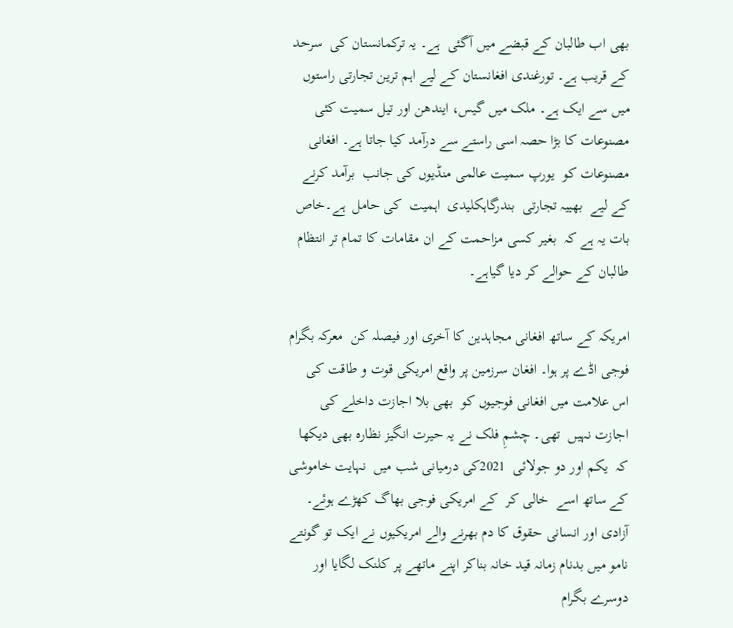بھی اب طالبان کے قبضے میں آگئی  ہے۔ یہ ترکمانستان کی  سرحد کے قریب ہے۔ تورغندی افغانستان کے لیے اہم ترین تجارتی راستوں میں سے ایک ہے۔ ملک میں گیس، ایندھن اور تیل سمیت کئی مصنوعات کا بڑا حصہ اسی راستے سے درآمد کیا جاتا ہے۔ افغانی مصنوعات کو  یورپ سمیت عالمی منڈیوں کی جانب  برآمد کرنے کے لیے  بھییہ تجارتی  بندرگاہکلیدی  اہمیت  کی حامل  ہے۔خاص بات یہ ہے کہ  بغیر کسی مزاحمت کے ان مقامات کا تمام تر انتظام طالبان کے حوالے کر دیا گیاہے۔

امریکہ کے ساتھ افغانی مجاہدین کا آخری اور فیصلہ کن  معرکہ بگرام فوجی اڈے پر ہوا۔ افغان سرزمین پر واقع امریکی قوت و طاقت کی  اس علامت میں افغانی فوجیوں کو  بھی بلا اجازت داخلے کی اجازت نہیں  تھی۔ چشمِ فلک نے یہ حیرت انگیز نظارہ بھی دیکھا کہ  یکم اور دو جولائی  2021کی درمیانی شب میں  نہایت خاموشی کے ساتھ اسے  خالی کر  کے امریکی فوجی بھاگ کھڑے ہوئے۔ آزادی اور انسانی حقوق کا دم بھرنے والے امریکیوں نے ایک تو گونتے نامو میں بدنام زمانہ قید خانہ بناکر اپنے ماتھے پر کلنک لگایا اور دوسرے بگرام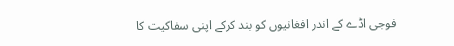فوجی اڈے کے اندر افغانیوں کو بند کرکے اپنی سفاکیت کا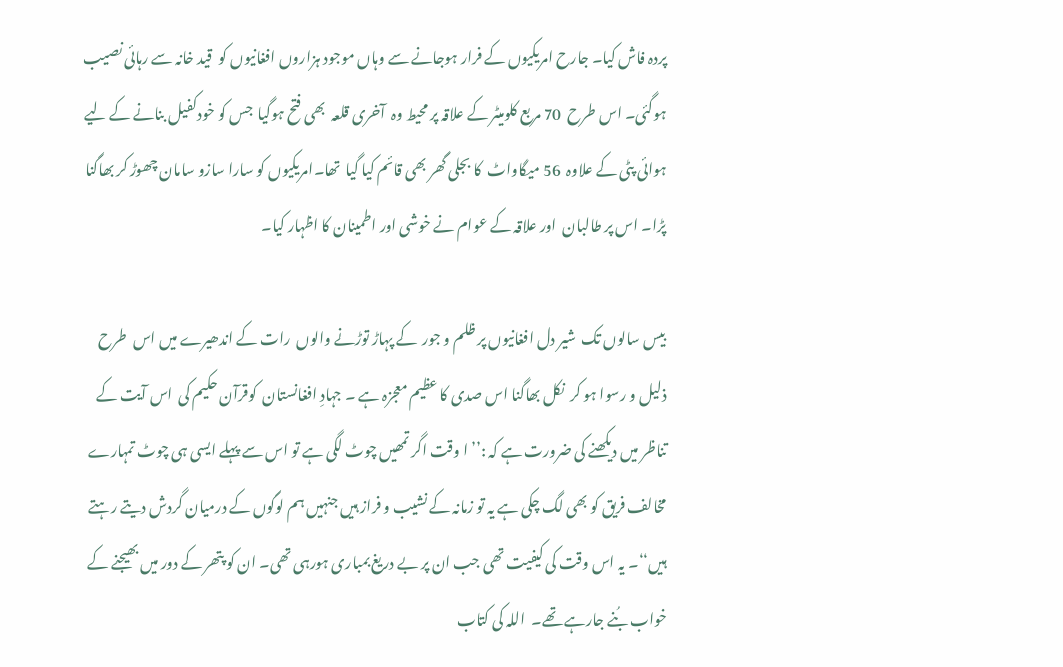پردہ فاش کیا۔ جارح امریکیوں کے فرار ہوجانے سے وہاں موجود ہزاروں افغانیوں کو  قید خانہ سے رہائی نصیب ہوگئی۔ اس طرح  70 مربع کلومیٹر کے علاقہ پر محیط وہ  آخری قلعہ  بھی فتح ہوگیا  جس کو خودکفیل بنانے کے لیے ہوائی پٹی کے علاوہ  56 میگاواٹ  کا بجلی گھر بھی قائم کیا گیا  تھا۔امریکیوں کو سارا سازو سامان چھوڑ کر بھاگنا پڑا۔ اس پر طالبان  اور علاقہ کے عوام نے خوشی اور اطمینان کا اظہار کیا۔

بیس سالوں تک  شیر دل افغانیوں پر ظلم و جور  کے پہاڑ توڑنے والوں  رات کے اندھیرے میں اس  طرح  ذلیل و رسوا ہو کر  نکل بھاگنا اس صدی کا عظیم معجزہ ہے ۔ جہادِ افغانستان  کوقرآن حکیم کی  اس آیت کے تناظر میں دیکھنے کی ضرورت ہے کہ :’’ ا وقت اگر تمھیں چوٹ لگی ہے تو اس سے پہلے ایسی ہی چوٹ تمہارے مخالف فریق کو بھی لگ چکی ہے یہ تو زمانہ کے نشیب و فراز ہیں جنہیں ہم لوگوں کے درمیان گردش دیتے رہتے ہیں‘‘۔ یہ اس وقت کی کیفیت تھی جب ان پر بے دریغ بمباری ہورہی تھی۔ ان کو پتھر کے دور میں بھیجنے کے خواب بُنے جارہے تھے۔  اللہ کی کتاب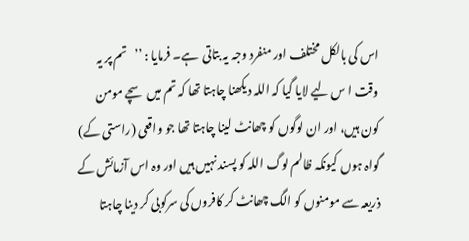اس کی بالکل مختلف اور منفرد وجہ یہ بتاتی  ہے۔ فرمایا : ’’   تم پر یہ وقت ا س لیے لایا گیا کہ اللہ دیکھنا چاہتا تھا کہ تم میں سچے مومن کون ہیں، اور ان لوگوں کو چھانٹ لینا چاہتا تھا جو واقعی (راستی کے) گواہ ہوں کیونکہ ظالم لوگ اللہ کو پسند نہیں ہیں اور وہ اس آزمائش کے ذریعہ سے مومنوں کو الگ چھانٹ کر کافروں کی سرکوبی کر دینا چاہتا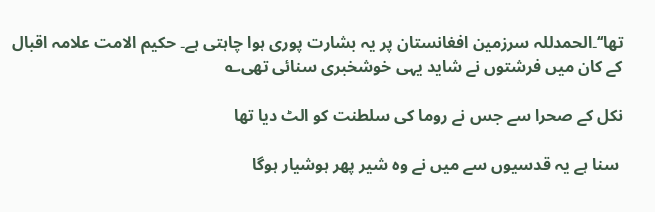تھا‘‘۔الحمدللہ سرزمین افغانستان پر یہ بشارت پوری ہوا چاہتی ہے۔ حکیم الامت علامہ اقبال کے کان میں فرشتوں نے شاید یہی خوشخبری سنائی تھی؎

نکل کے صحرا سے جس نے روما کی سلطنت کو الٹ دیا تھا

 سنا ہے یہ قدسیوں سے میں نے وہ شیر پھر ہوشیار ہوگا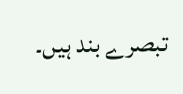تبصرے بند ہیں۔